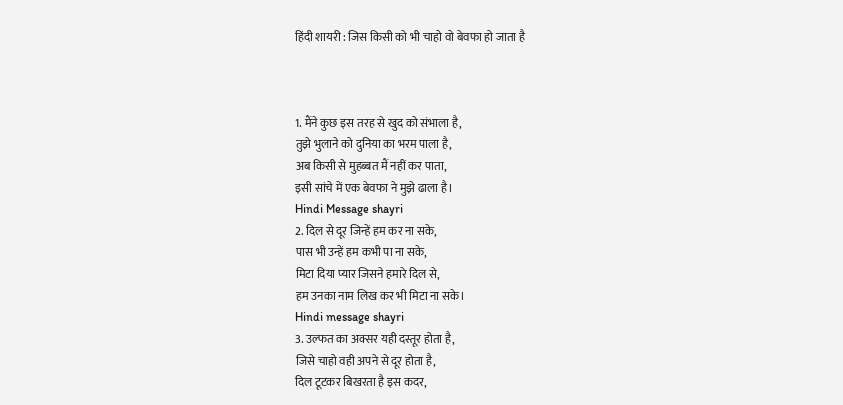हिंदी शायरी : जिस किसी को भी चाहो वो बेवफा हो जाता है



1. मैंने कुछ इस तरह से खुद को संभाला है,
तुझे भुलाने को दुनिया का भरम पाला है,
अब किसी से मुहब्बत मैं नहीं कर पाता,
इसी सांचे में एक बेवफा ने मुझे ढाला है।
Hindi Message shayri
2. दिल से दूर जिन्हें हम कर ना सके,
पास भी उन्हें हम कभी पा ना सके,
मिटा दिया प्यार जिसने हमारे दिल से,
हम उनका नाम लिख कर भी मिटा ना सके।
Hindi message shayri
3. उल्फत का अक्सर यही दस्तूर होता है,
जिसे चाहो वही अपने से दूर होता है,
दिल टूटकर बिखरता है इस कदर,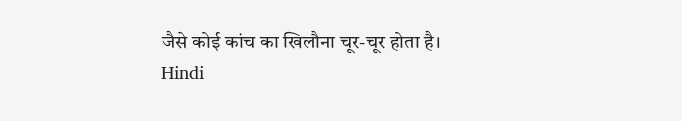जैसे कोई कांच का खिलौना चूर-चूर होता है।
Hindi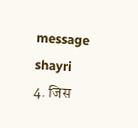message shayri
4. जिस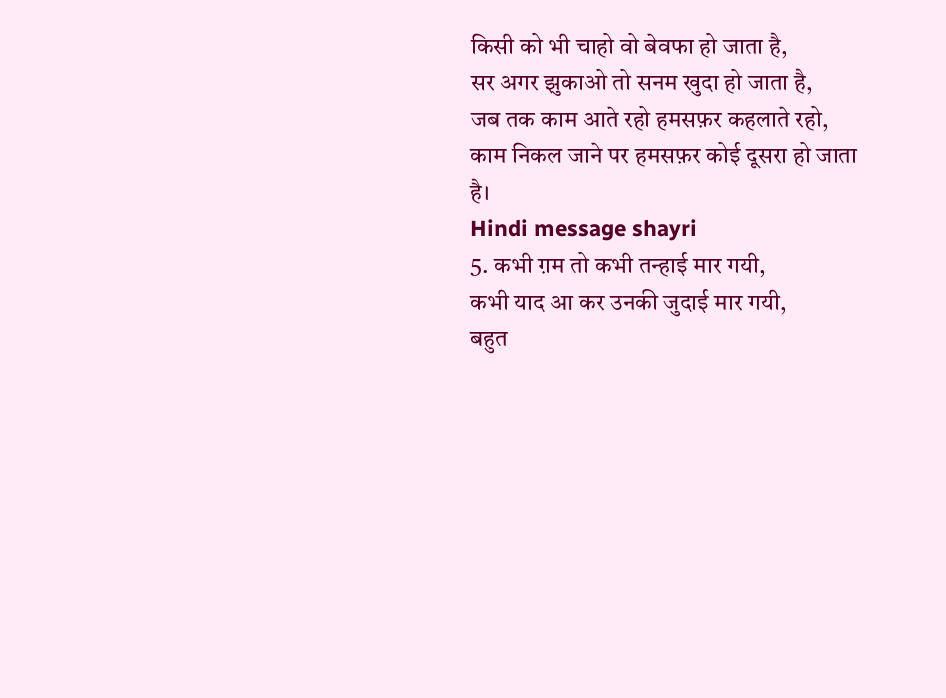किसी को भी चाहो वो बेवफा हो जाता है,
सर अगर झुकाओ तो सनम खुदा हो जाता है,
जब तक काम आते रहो हमसफ़र कहलाते रहो,
काम निकल जाने पर हमसफ़र कोई दूसरा हो जाता है।
Hindi message shayri
5. कभी ग़म तो कभी तन्हाई मार गयी,
कभी याद आ कर उनकी जुदाई मार गयी,
बहुत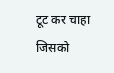टूट कर चाहा जिसको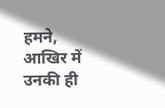हमने,
आखिर में उनकी ही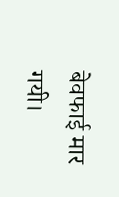बेवफाई मार गयी।